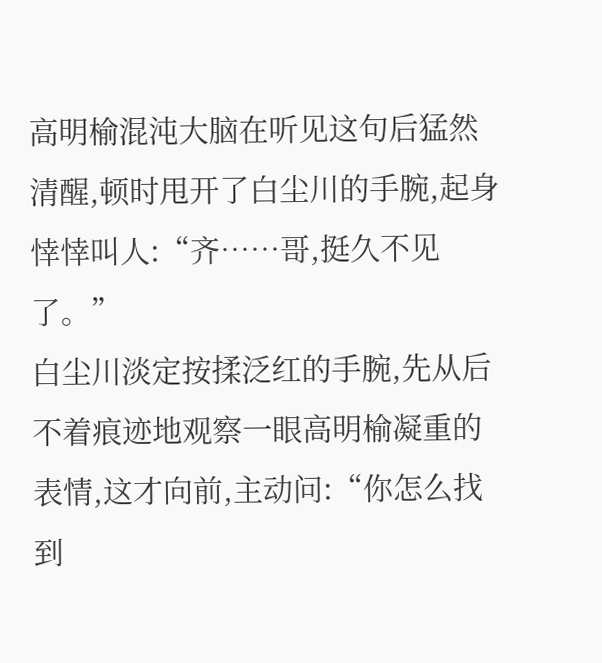高明榆混沌大脑在听见这句后猛然清醒,顿时甩开了白尘川的手腕,起身悻悻叫人:“齐……哥,挺久不见了。”
白尘川淡定按揉泛红的手腕,先从后不着痕迹地观察一眼高明榆凝重的表情,这才向前,主动问:“你怎么找到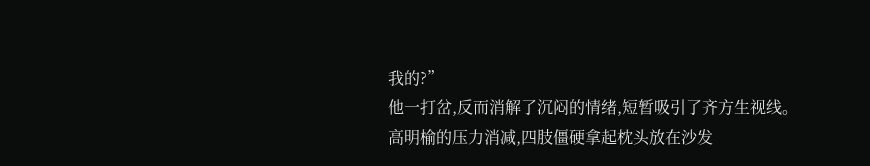我的?”
他一打岔,反而消解了沉闷的情绪,短暂吸引了齐方生视线。
高明榆的压力消减,四肢僵硬拿起枕头放在沙发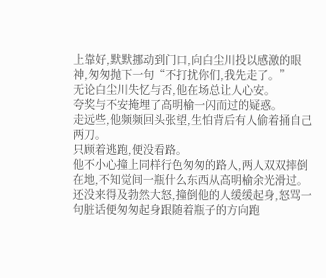上靠好,默默挪动到门口,向白尘川投以感激的眼神,匆匆抛下一句“不打扰你们,我先走了。”
无论白尘川失忆与否,他在场总让人心安。
夸奖与不安掩埋了高明榆一闪而过的疑惑。
走远些,他频频回头张望,生怕背后有人偷着捅自己两刀。
只顾着逃跑,便没看路。
他不小心撞上同样行色匆匆的路人,两人双双摔倒在地,不知觉间一瓶什么东西从高明榆余光滑过。
还没来得及勃然大怒,撞倒他的人缓缓起身,怒骂一句脏话便匆匆起身跟随着瓶子的方向跑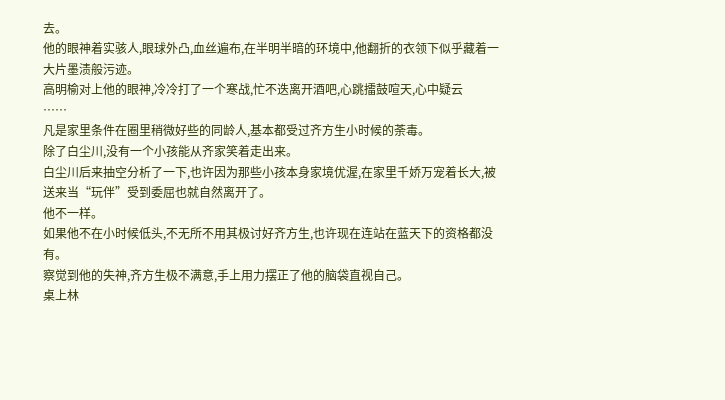去。
他的眼神着实骇人,眼球外凸,血丝遍布,在半明半暗的环境中,他翻折的衣领下似乎藏着一大片墨渍般污迹。
高明榆对上他的眼神,冷冷打了一个寒战,忙不迭离开酒吧,心跳擂鼓喧天,心中疑云
……
凡是家里条件在圈里稍微好些的同龄人,基本都受过齐方生小时候的荼毒。
除了白尘川,没有一个小孩能从齐家笑着走出来。
白尘川后来抽空分析了一下,也许因为那些小孩本身家境优渥,在家里千娇万宠着长大,被送来当“玩伴”受到委屈也就自然离开了。
他不一样。
如果他不在小时候低头,不无所不用其极讨好齐方生,也许现在连站在蓝天下的资格都没有。
察觉到他的失神,齐方生极不满意,手上用力摆正了他的脑袋直视自己。
桌上林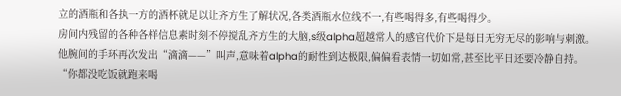立的酒瓶和各执一方的酒杯就足以让齐方生了解状况,各类酒瓶水位线不一,有些喝得多,有些喝得少。
房间内残留的各种各样信息素时刻不停搅乱齐方生的大脑,s级alpha超越常人的感官代价下是每日无穷无尽的影响与刺激。
他腕间的手环再次发出“滴滴——”叫声,意味着alpha的耐性到达极限,偏偏看表情一切如常,甚至比平日还要冷静自持。
“你都没吃饭就跑来喝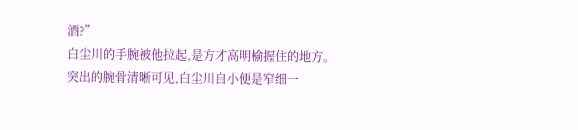酒?”
白尘川的手腕被他拉起,是方才高明榆握住的地方。
突出的腕骨清晰可见,白尘川自小便是窄细一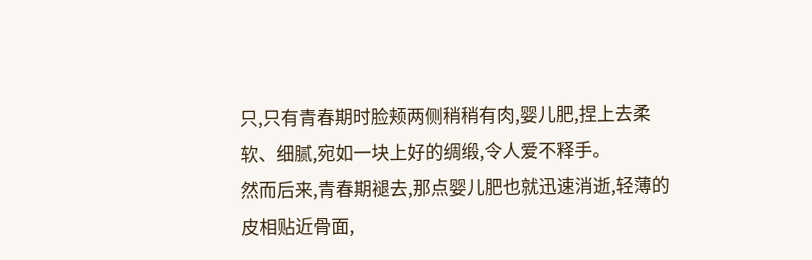只,只有青春期时脸颊两侧稍稍有肉,婴儿肥,捏上去柔软、细腻,宛如一块上好的绸缎,令人爱不释手。
然而后来,青春期褪去,那点婴儿肥也就迅速消逝,轻薄的皮相贴近骨面,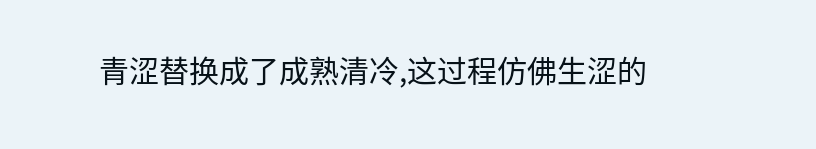青涩替换成了成熟清冷,这过程仿佛生涩的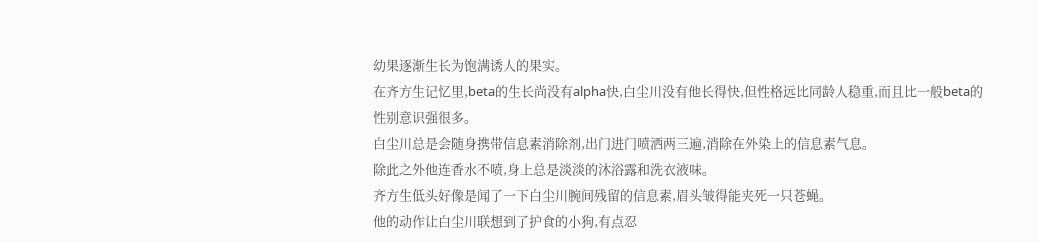幼果逐渐生长为饱满诱人的果实。
在齐方生记忆里,beta的生长尚没有alpha快,白尘川没有他长得快,但性格远比同龄人稳重,而且比一般beta的性别意识强很多。
白尘川总是会随身携带信息素消除剂,出门进门喷洒两三遍,消除在外染上的信息素气息。
除此之外他连香水不喷,身上总是淡淡的沐浴露和洗衣液味。
齐方生低头好像是闻了一下白尘川腕间残留的信息素,眉头皱得能夹死一只苍蝇。
他的动作让白尘川联想到了护食的小狗,有点忍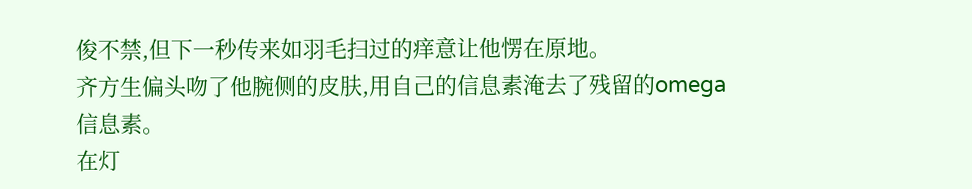俊不禁,但下一秒传来如羽毛扫过的痒意让他愣在原地。
齐方生偏头吻了他腕侧的皮肤,用自己的信息素淹去了残留的omega信息素。
在灯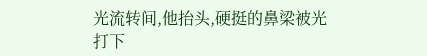光流转间,他抬头,硬挺的鼻梁被光打下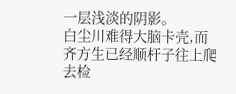一层浅淡的阴影。
白尘川难得大脑卡壳,而齐方生已经顺杆子往上爬去检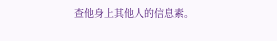查他身上其他人的信息素。